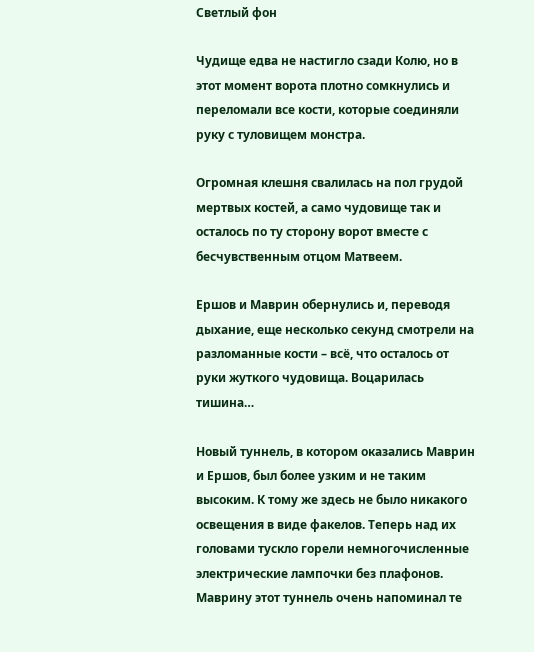Светлый фон

Чудище едва не настигло сзади Колю, но в этот момент ворота плотно сомкнулись и переломали все кости, которые соединяли руку с туловищем монстра.

Огромная клешня свалилась на пол грудой мертвых костей, а само чудовище так и осталось по ту сторону ворот вместе с бесчувственным отцом Матвеем.

Ершов и Маврин обернулись и, переводя дыхание, еще несколько секунд смотрели на разломанные кости – всё, что осталось от руки жуткого чудовища. Воцарилась тишина…

Новый туннель, в котором оказались Маврин и Ершов, был более узким и не таким высоким. К тому же здесь не было никакого освещения в виде факелов. Теперь над их головами тускло горели немногочисленные электрические лампочки без плафонов. Маврину этот туннель очень напоминал те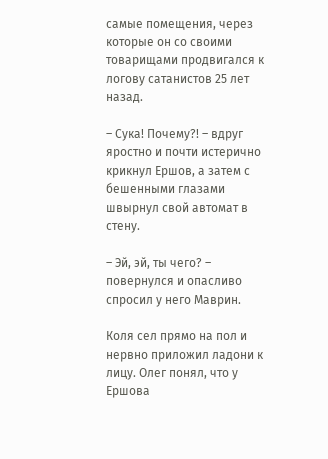самые помещения, через которые он со своими товарищами продвигался к логову сатанистов 25 лет назад.

– Сука! Почему?! – вдруг яростно и почти истерично крикнул Ершов, а затем с бешенными глазами швырнул свой автомат в стену.

– Эй, эй, ты чего? – повернулся и опасливо спросил у него Маврин.

Коля сел прямо на пол и нервно приложил ладони к лицу. Олег понял, что у Ершова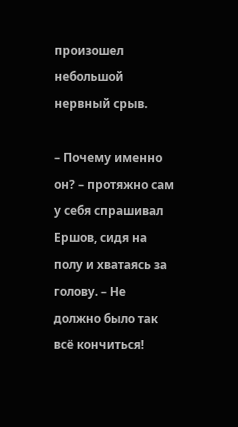произошел небольшой нервный срыв.

– Почему именно он? – протяжно сам у себя спрашивал Ершов, сидя на полу и хватаясь за голову. – Не должно было так всё кончиться!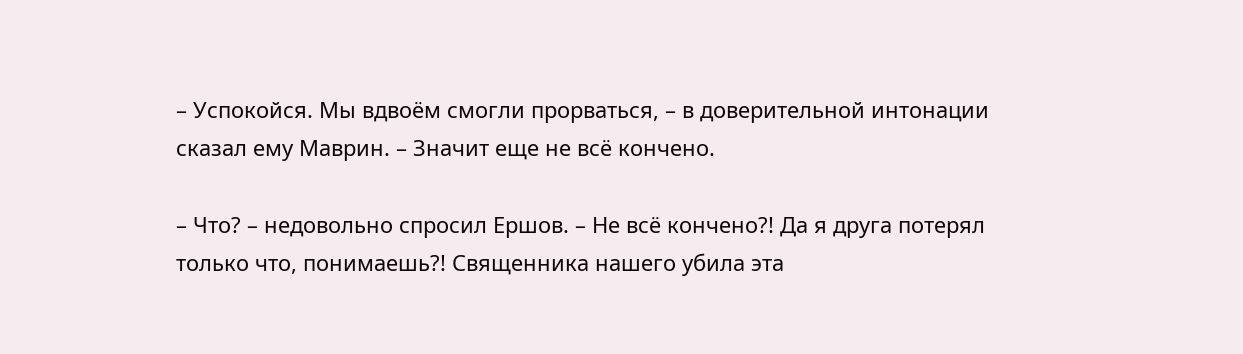– Успокойся. Мы вдвоём смогли прорваться, – в доверительной интонации сказал ему Маврин. – Значит еще не всё кончено.

– Что? – недовольно спросил Ершов. – Не всё кончено?! Да я друга потерял только что, понимаешь?! Священника нашего убила эта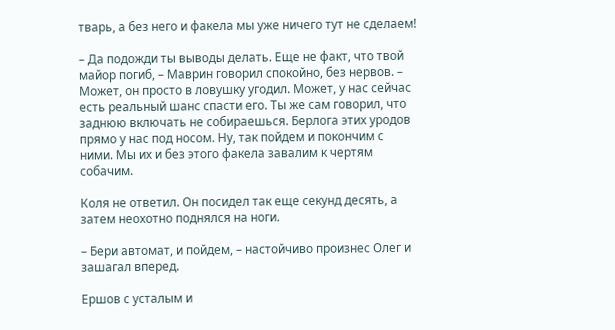тварь, а без него и факела мы уже ничего тут не сделаем!

– Да подожди ты выводы делать. Еще не факт, что твой майор погиб, – Маврин говорил спокойно, без нервов. – Может, он просто в ловушку угодил. Может, у нас сейчас есть реальный шанс спасти его. Ты же сам говорил, что заднюю включать не собираешься. Берлога этих уродов прямо у нас под носом. Ну, так пойдем и покончим с ними. Мы их и без этого факела завалим к чертям собачим.

Коля не ответил. Он посидел так еще секунд десять, а затем неохотно поднялся на ноги.

– Бери автомат, и пойдем, – настойчиво произнес Олег и зашагал вперед.

Ершов с усталым и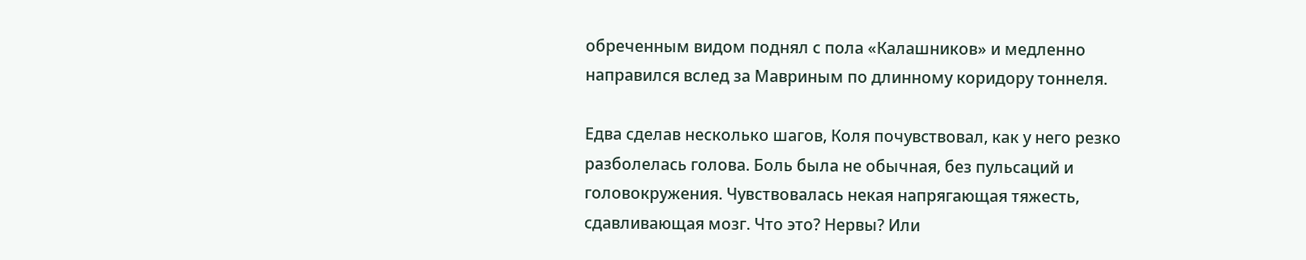обреченным видом поднял с пола «Калашников» и медленно направился вслед за Мавриным по длинному коридору тоннеля.

Едва сделав несколько шагов, Коля почувствовал, как у него резко разболелась голова. Боль была не обычная, без пульсаций и головокружения. Чувствовалась некая напрягающая тяжесть, сдавливающая мозг. Что это? Нервы? Или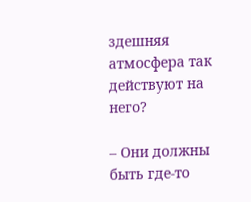здешняя атмосфера так действуют на него?

– Они должны быть где-то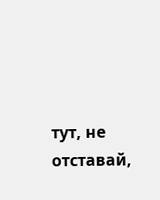тут, не отставай,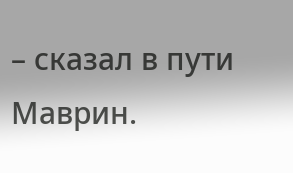– сказал в пути Маврин.